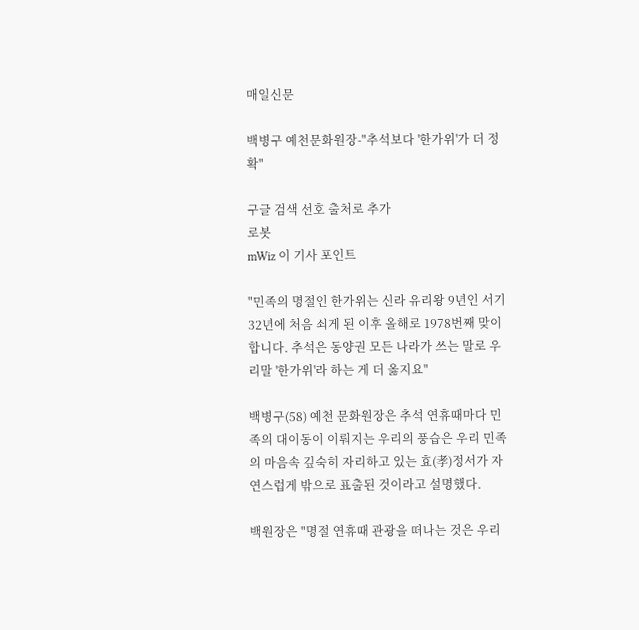매일신문

백병구 예천문화원장-"추석보다 '한가위'가 더 정확"

구글 검색 선호 출처로 추가
로봇
mWiz 이 기사 포인트

"민족의 명절인 한가위는 신라 유리왕 9년인 서기 32년에 처음 쇠게 된 이후 올해로 1978번째 맞이 합니다. 추석은 동양권 모든 나라가 쓰는 말로 우리말 '한가위'라 하는 게 더 옳지요"

백병구(58) 예천 문화원장은 추석 연휴때마다 민족의 대이동이 이뤄지는 우리의 풍습은 우리 민족의 마음속 깊숙히 자리하고 있는 효(孝)정서가 자연스럽게 밖으로 표출된 것이라고 설명했다.

백원장은 "명절 연휴때 관광을 떠나는 것은 우리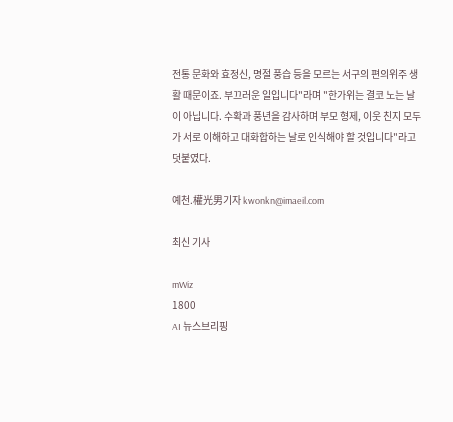전통 문화와 효정신, 명절 풍습 등을 모르는 서구의 편의위주 생활 때문이죠. 부끄러운 일입니다"라며 "한가위는 결코 노는 날이 아닙니다. 수확과 풍년을 감사하며 부모 형제, 이웃 친지 모두가 서로 이해하고 대화합하는 날로 인식해야 할 것입니다"라고 덧붙였다.

예천.權光男기자 kwonkn@imaeil.com

최신 기사

mWiz
1800
AI 뉴스브리핑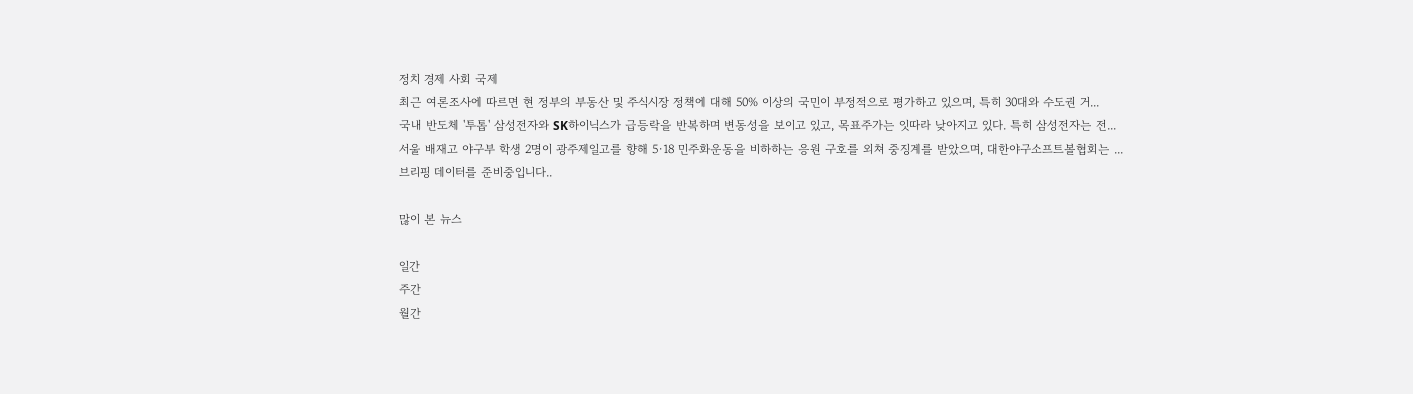정치 경제 사회 국제
최근 여론조사에 따르면 현 정부의 부동산 및 주식시장 정책에 대해 50% 이상의 국민이 부정적으로 평가하고 있으며, 특히 30대와 수도권 거...
국내 반도체 '투톱' 삼성전자와 SK하이닉스가 급등락을 반복하며 변동성을 보이고 있고, 목표주가는 잇따라 낮아지고 있다. 특히 삼성전자는 전...
서울 배재고 야구부 학생 2명이 광주제일고를 향해 5·18 민주화운동을 비하하는 응원 구호를 외쳐 중징계를 받았으며, 대한야구소프트볼협회는 ...
브리핑 데이터를 준비중입니다..

많이 본 뉴스

일간
주간
월간